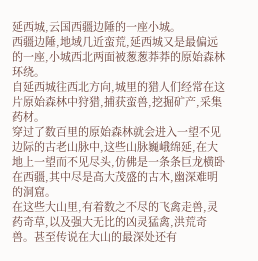延西城,云国西疆边陲的一座小城。
西疆边陲,地域几近蛮荒,延西城又是最偏远的一座,小城西北两面被葱葱莽莽的原始森林环绕。
自延西城往西北方向,城里的猎人们经常在这片原始森林中狩猎,捕获蛮兽,挖掘矿产,采集药材。
穿过了数百里的原始森林就会进入一望不见边际的古老山脉中,这些山脉巍峨绵延,在大地上一望而不见尽头,仿佛是一条条巨龙横卧在西疆,其中尽是高大茂盛的古木,幽深难明的洞窟。
在这些大山里,有着数之不尽的飞禽走兽,灵药奇草,以及强大无比的凶灵猛禽,洪荒奇兽。甚至传说在大山的最深处还有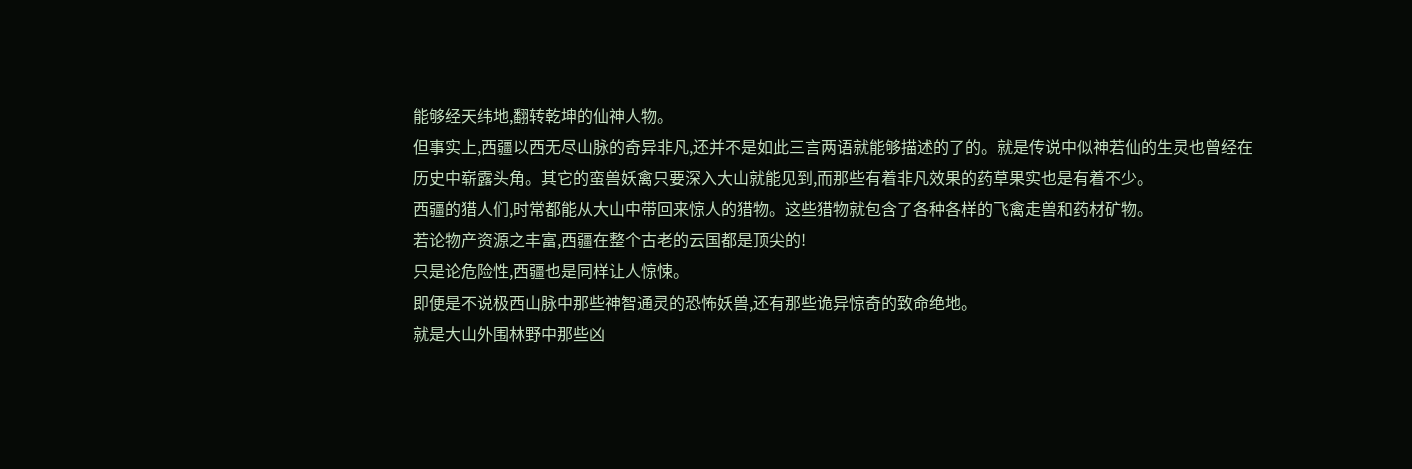能够经天纬地,翻转乾坤的仙神人物。
但事实上,西疆以西无尽山脉的奇异非凡,还并不是如此三言两语就能够描述的了的。就是传说中似神若仙的生灵也曾经在历史中崭露头角。其它的蛮兽妖禽只要深入大山就能见到,而那些有着非凡效果的药草果实也是有着不少。
西疆的猎人们,时常都能从大山中带回来惊人的猎物。这些猎物就包含了各种各样的飞禽走兽和药材矿物。
若论物产资源之丰富,西疆在整个古老的云国都是顶尖的!
只是论危险性,西疆也是同样让人惊悚。
即便是不说极西山脉中那些神智通灵的恐怖妖兽,还有那些诡异惊奇的致命绝地。
就是大山外围林野中那些凶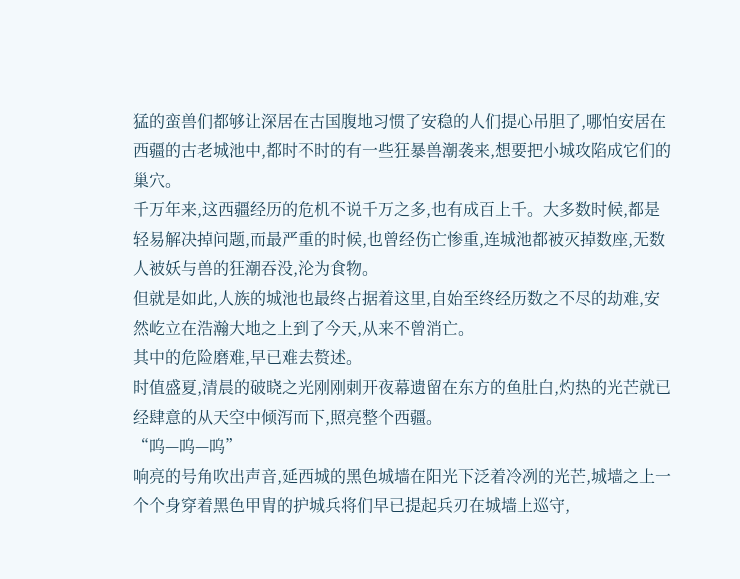猛的蛮兽们都够让深居在古国腹地习惯了安稳的人们提心吊胆了,哪怕安居在西疆的古老城池中,都时不时的有一些狂暴兽潮袭来,想要把小城攻陷成它们的巢穴。
千万年来,这西疆经历的危机不说千万之多,也有成百上千。大多数时候,都是轻易解决掉问题,而最严重的时候,也曾经伤亡惨重,连城池都被灭掉数座,无数人被妖与兽的狂潮吞没,沦为食物。
但就是如此,人族的城池也最终占据着这里,自始至终经历数之不尽的劫难,安然屹立在浩瀚大地之上到了今天,从来不曾消亡。
其中的危险磨难,早已难去赘述。
时值盛夏,清晨的破晓之光刚刚刺开夜幕遗留在东方的鱼肚白,灼热的光芒就已经肆意的从天空中倾泻而下,照亮整个西疆。
“呜—呜—呜”
响亮的号角吹出声音,延西城的黑色城墙在阳光下泛着冷冽的光芒,城墙之上一个个身穿着黑色甲胄的护城兵将们早已提起兵刃在城墙上巡守,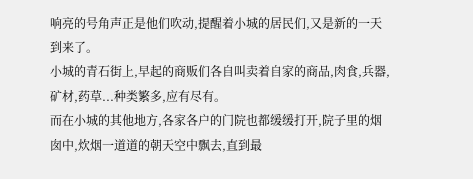响亮的号角声正是他们吹动,提醒着小城的居民们,又是新的一天到来了。
小城的青石街上,早起的商贩们各自叫卖着自家的商品,肉食,兵器,矿材,药草...种类繁多,应有尽有。
而在小城的其他地方,各家各户的门院也都缓缓打开,院子里的烟囱中,炊烟一道道的朝天空中飘去,直到最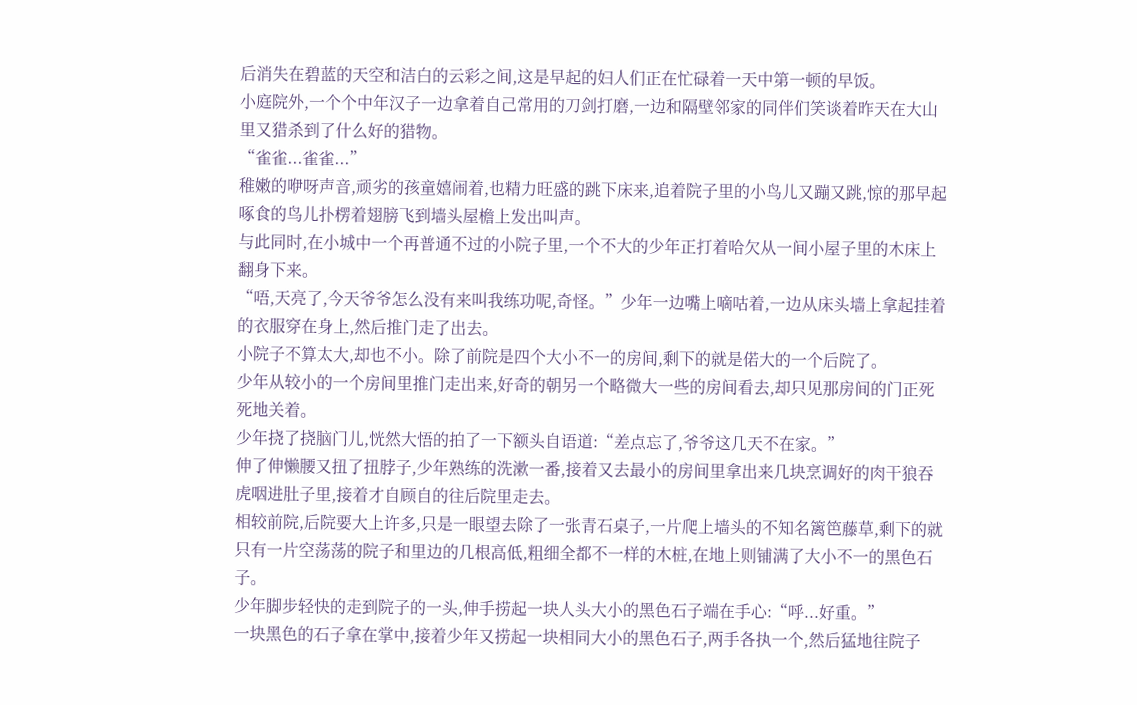后消失在碧蓝的天空和洁白的云彩之间,这是早起的妇人们正在忙碌着一天中第一顿的早饭。
小庭院外,一个个中年汉子一边拿着自己常用的刀剑打磨,一边和隔壁邻家的同伴们笑谈着昨天在大山里又猎杀到了什么好的猎物。
“雀雀...雀雀...”
稚嫩的咿呀声音,顽劣的孩童嬉闹着,也精力旺盛的跳下床来,追着院子里的小鸟儿又蹦又跳,惊的那早起啄食的鸟儿扑楞着翅膀飞到墙头屋檐上发出叫声。
与此同时,在小城中一个再普通不过的小院子里,一个不大的少年正打着哈欠从一间小屋子里的木床上翻身下来。
“唔,天亮了,今天爷爷怎么没有来叫我练功呢,奇怪。”少年一边嘴上嘀咕着,一边从床头墙上拿起挂着的衣服穿在身上,然后推门走了出去。
小院子不算太大,却也不小。除了前院是四个大小不一的房间,剩下的就是偌大的一个后院了。
少年从较小的一个房间里推门走出来,好奇的朝另一个略微大一些的房间看去,却只见那房间的门正死死地关着。
少年挠了挠脑门儿,恍然大悟的拍了一下额头自语道:“差点忘了,爷爷这几天不在家。”
伸了伸懒腰又扭了扭脖子,少年熟练的洗漱一番,接着又去最小的房间里拿出来几块烹调好的肉干狼吞虎咽进肚子里,接着才自顾自的往后院里走去。
相较前院,后院要大上许多,只是一眼望去除了一张青石桌子,一片爬上墙头的不知名篱笆藤草,剩下的就只有一片空荡荡的院子和里边的几根高低,粗细全都不一样的木桩,在地上则铺满了大小不一的黑色石子。
少年脚步轻快的走到院子的一头,伸手捞起一块人头大小的黑色石子端在手心:“呼...好重。”
一块黑色的石子拿在掌中,接着少年又捞起一块相同大小的黑色石子,两手各执一个,然后猛地往院子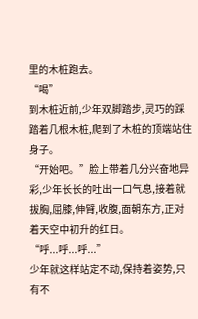里的木桩跑去。
“喝”
到木桩近前,少年双脚踏步,灵巧的踩踏着几根木桩,爬到了木桩的顶端站住身子。
“开始吧。”脸上带着几分兴奋地异彩,少年长长的吐出一口气息,接着就拔胸,屈膝,伸臂,收腹,面朝东方,正对着天空中初升的红日。
“呼...呼...呼...”
少年就这样站定不动,保持着姿势,只有不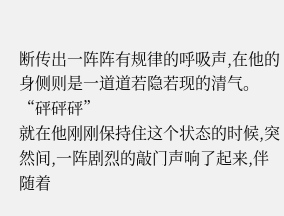断传出一阵阵有规律的呼吸声,在他的身侧则是一道道若隐若现的清气。
“砰砰砰”
就在他刚刚保持住这个状态的时候,突然间,一阵剧烈的敲门声响了起来,伴随着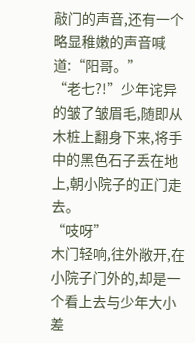敲门的声音,还有一个略显稚嫩的声音喊道:“阳哥。”
“老七?!”少年诧异的皱了皱眉毛,随即从木桩上翻身下来,将手中的黑色石子丢在地上,朝小院子的正门走去。
“吱呀”
木门轻响,往外敞开,在小院子门外的,却是一个看上去与少年大小差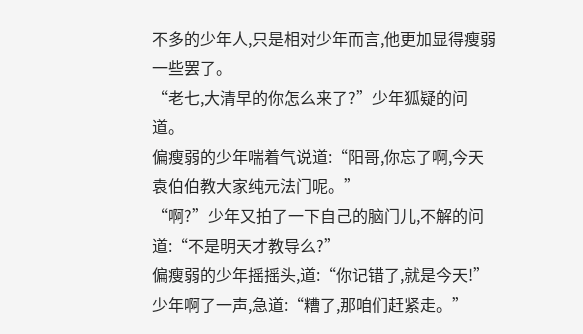不多的少年人,只是相对少年而言,他更加显得瘦弱一些罢了。
“老七,大清早的你怎么来了?”少年狐疑的问道。
偏瘦弱的少年喘着气说道:“阳哥,你忘了啊,今天袁伯伯教大家纯元法门呢。”
“啊?”少年又拍了一下自己的脑门儿,不解的问道:“不是明天才教导么?”
偏瘦弱的少年摇摇头,道:“你记错了,就是今天!”
少年啊了一声,急道:“糟了,那咱们赶紧走。”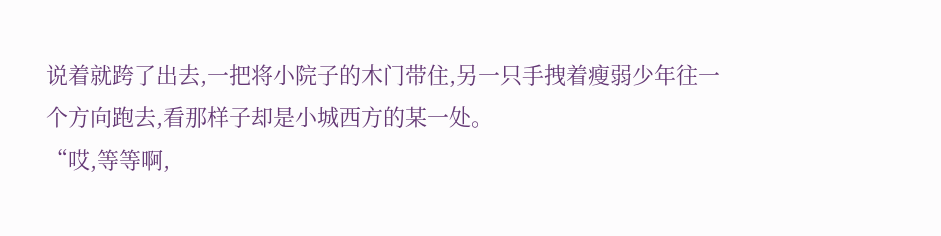说着就跨了出去,一把将小院子的木门带住,另一只手拽着瘦弱少年往一个方向跑去,看那样子却是小城西方的某一处。
“哎,等等啊,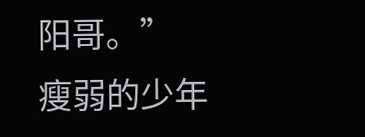阳哥。”
瘦弱的少年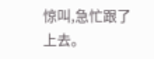惊叫,急忙跟了上去。